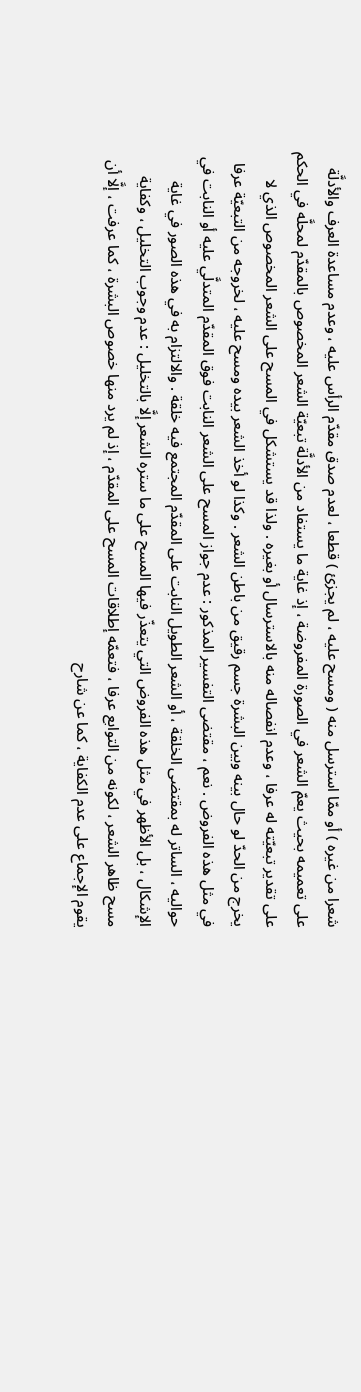شعرا من غيره ) أو ممّا استرسل منه ( ومسح عليه ، لم يجزئ ) قطعا ، لعدم صدق مقدّم الرأس عليه ، وعدم مساعدة العرف والأدلَّة على تعميمه بحيث يعمّ الشعر في الصورة المفروضة ، إذ غاية ما يستفاد من الأدلَّة تبعيّة الشعر المخصوص بالمقدّم لمحلَّه في الحكم على تقدير تبعيّته له عرفا ، وعدم انفصاله منه بالاسترسال أو بغيره . ولذا قد يستشكل في المسح على الشعر المخصوص الذي لا يخرج من الحدّ لو حال بينه وبين البشرة جسم رقيق من باطن الشعر . وكذا لو أخذ الشعر بيده ومسح عليه ، لخروجه من التبعيّة عرفا في مثل هذه الفروض . نعم ، مقتضى التفسير المذكور : عدم جواز المسح على الشعر النابت فوق المقدّم المتدلَّي عليه أو النابت في حواليه ، الساتر له بمقتضى الخلقة ، أو الشعر الطويل النابت على المقدّم المجتمع فيه خلقة . والالتزام به في هذه الصور في غاية الإشكال ، بل الأظهر في مثل هذه الفروض التي يتعذّر فيها المسح على ما ستره الشعر إلَّا بالتخليل : عدم وجوب التخليل ، وكفاية مسح ظاهر الشعر ، لكونه من التوابع عرفا ، فتعمّه إطلاقات المسح على المقدّم ، إذ لم يرد منها خصوص البشرة ، كما عرفت ، إلَّا أن يقوم الإجماع على عدم الكفاية ، كما عن شارح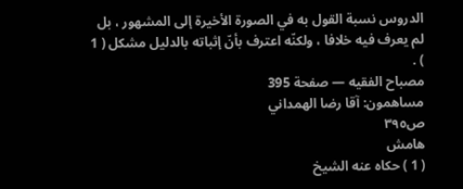الدروس نسبة القول به في الصورة الأخيرة إلى المشهور ، بل لم يعرف فيه خلافا ، ولكنّه اعترف بأنّ إثباته بالدليل مشكل ( 1 ) .
مصباح الفقيه — صفحة 395
مساهمون: آقا رضا الهمداني
ص٣٩٥
هامش
( 1 ) حكاه عنه الشيخ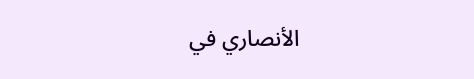الأنصاري في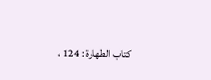كتاب الطهارة : 124 ،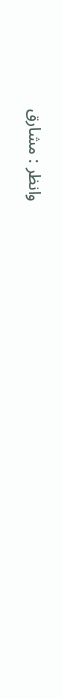وانظر : مشارق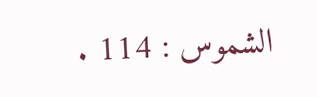الشموس : 114 .